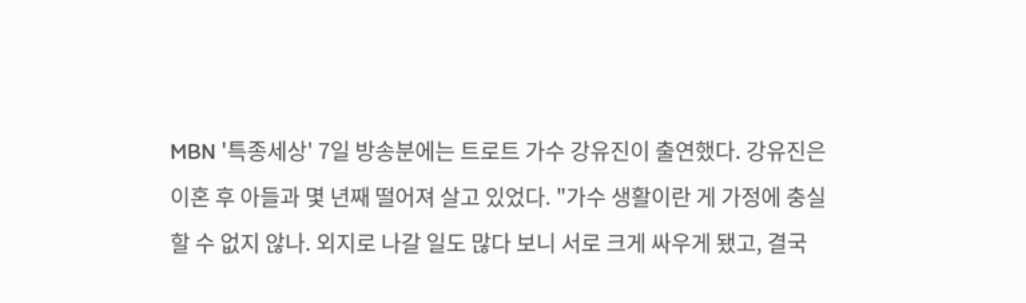MBN '특종세상' 7일 방송분에는 트로트 가수 강유진이 출연했다. 강유진은 이혼 후 아들과 몇 년째 떨어져 살고 있었다. "가수 생활이란 게 가정에 충실할 수 없지 않나. 외지로 나갈 일도 많다 보니 서로 크게 싸우게 됐고, 결국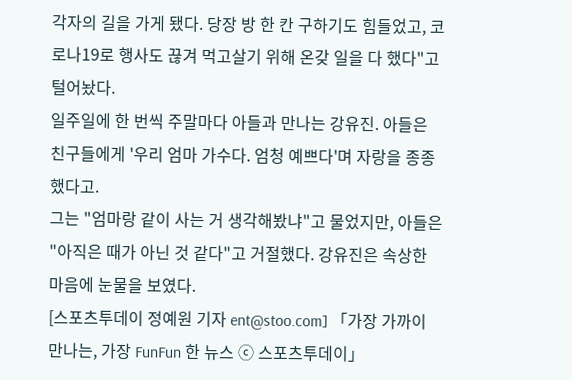각자의 길을 가게 됐다. 당장 방 한 칸 구하기도 힘들었고, 코로나19로 행사도 끊겨 먹고살기 위해 온갖 일을 다 했다"고 털어놨다.
일주일에 한 번씩 주말마다 아들과 만나는 강유진. 아들은 친구들에게 '우리 엄마 가수다. 엄청 예쁘다'며 자랑을 종종 했다고.
그는 "엄마랑 같이 사는 거 생각해봤냐"고 물었지만, 아들은 "아직은 때가 아닌 것 같다"고 거절했다. 강유진은 속상한 마음에 눈물을 보였다.
[스포츠투데이 정예원 기자 ent@stoo.com] 「가장 가까이 만나는, 가장 FunFun 한 뉴스 ⓒ 스포츠투데이」